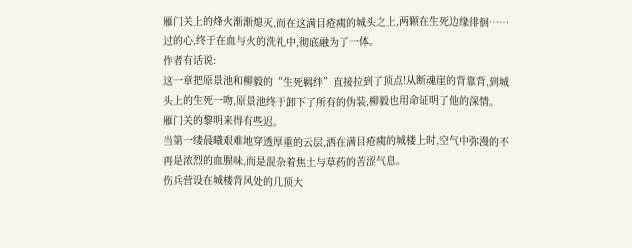雁门关上的烽火渐渐熄灭,而在这满目疮痍的城头之上,两颗在生死边缘徘徊……过的心,终于在血与火的洗礼中,彻底融为了一体。
作者有话说:
这一章把原景池和柳毅的“生死羁绊”直接拉到了顶点!从断魂崖的背靠背,到城头上的生死一吻,原景池终于卸下了所有的伪装,柳毅也用命证明了他的深情。
雁门关的黎明来得有些迟。
当第一缕晨曦艰难地穿透厚重的云层,洒在满目疮痍的城楼上时,空气中弥漫的不再是浓烈的血腥味,而是混杂着焦土与草药的苦涩气息。
伤兵营设在城楼背风处的几顶大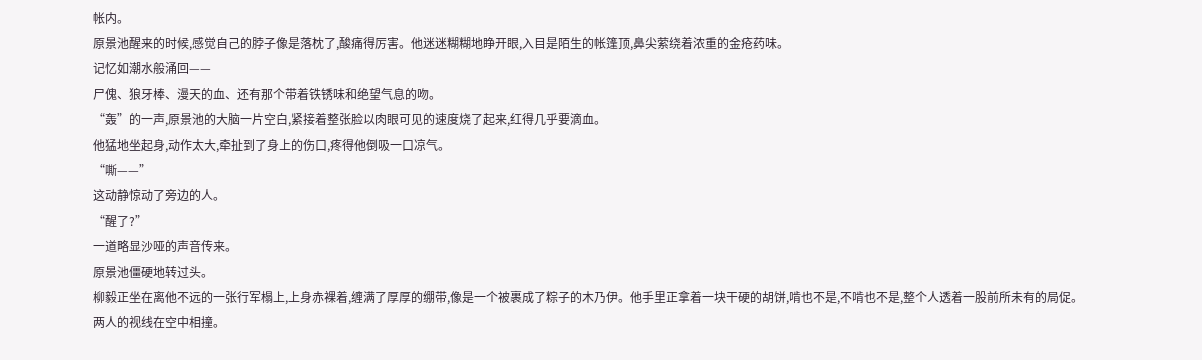帐内。
原景池醒来的时候,感觉自己的脖子像是落枕了,酸痛得厉害。他迷迷糊糊地睁开眼,入目是陌生的帐篷顶,鼻尖萦绕着浓重的金疮药味。
记忆如潮水般涌回——
尸傀、狼牙棒、漫天的血、还有那个带着铁锈味和绝望气息的吻。
“轰”的一声,原景池的大脑一片空白,紧接着整张脸以肉眼可见的速度烧了起来,红得几乎要滴血。
他猛地坐起身,动作太大,牵扯到了身上的伤口,疼得他倒吸一口凉气。
“嘶——”
这动静惊动了旁边的人。
“醒了?”
一道略显沙哑的声音传来。
原景池僵硬地转过头。
柳毅正坐在离他不远的一张行军榻上,上身赤裸着,缠满了厚厚的绷带,像是一个被裹成了粽子的木乃伊。他手里正拿着一块干硬的胡饼,啃也不是,不啃也不是,整个人透着一股前所未有的局促。
两人的视线在空中相撞。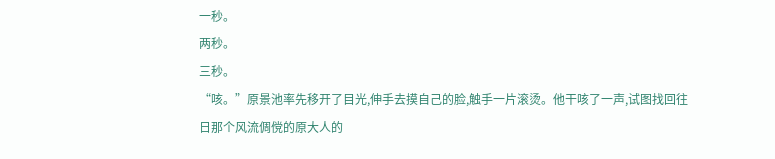一秒。
两秒。
三秒。
“咳。”原景池率先移开了目光,伸手去摸自己的脸,触手一片滚烫。他干咳了一声,试图找回往日那个风流倜傥的原大人的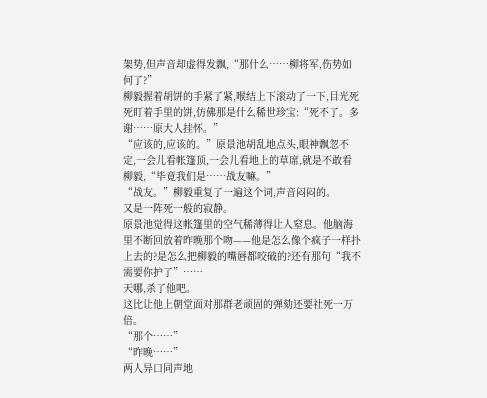架势,但声音却虚得发飘,“那什么……柳将军,伤势如何了?”
柳毅握着胡饼的手紧了紧,喉结上下滚动了一下,目光死死盯着手里的饼,仿佛那是什么稀世珍宝:“死不了。多谢……原大人挂怀。”
“应该的,应该的。”原景池胡乱地点头,眼神飘忽不定,一会儿看帐篷顶,一会儿看地上的草席,就是不敢看柳毅,“毕竟我们是……战友嘛。”
“战友。”柳毅重复了一遍这个词,声音闷闷的。
又是一阵死一般的寂静。
原景池觉得这帐篷里的空气稀薄得让人窒息。他脑海里不断回放着昨晚那个吻——他是怎么像个疯子一样扑上去的?是怎么把柳毅的嘴唇都咬破的?还有那句“我不需要你护了”……
天哪,杀了他吧。
这比让他上朝堂面对那群老顽固的弹劾还要社死一万倍。
“那个……”
“昨晚……”
两人异口同声地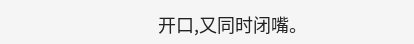开口,又同时闭嘴。